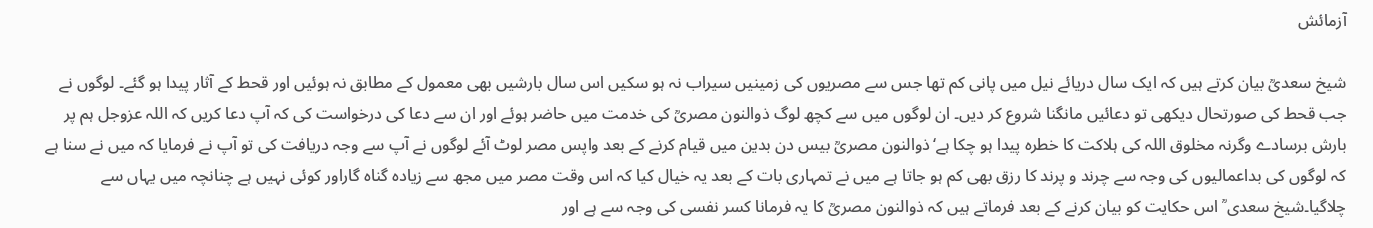آزمائش

شیخ سعدیؒ بیان کرتے ہیں کہ ایک سال دریائے نیل میں پانی کم تھا جس سے مصریوں کی زمینیں سیراب نہ ہو سکیں اس سال بارشیں بھی معمول کے مطابق نہ ہوئیں اور قحط کے آثار پیدا ہو گئے۔ لوگوں نے جب قحط کی صورتحال دیکھی تو دعائیں مانگنا شروع کر دیں۔ ان لوگوں میں سے کچھ لوگ ذوالنون مصریؒ کی خدمت میں حاضر ہوئے اور ان سے دعا کی درخواست کی کہ آپ دعا کریں کہ اللہ عزوجل ہم پر بارش برسادے وگرنہ مخلوق اللہ کی ہلاکت کا خطرہ پیدا ہو چکا ہے‘ذوالنون مصریؒ بیس دن بدین میں قیام کرنے کے بعد واپس مصر لوٹ آئے لوگوں نے آپ سے وجہ دریافت کی تو آپ نے فرمایا کہ میں نے سنا ہے کہ لوگوں کی بداعمالیوں کی وجہ سے چرند و پرند کا رزق بھی کم ہو جاتا ہے میں نے تمہاری بات کے بعد یہ خیال کیا کہ اس وقت مصر میں مجھ سے زیادہ گناہ گاراور کوئی نہیں ہے چنانچہ میں یہاں سے چلاگیا۔شیخ سعدی ؒ اس حکایت کو بیان کرنے کے بعد فرماتے ہیں کہ ذوالنون مصریؒ کا یہ فرمانا کسر نفسی کی وجہ سے ہے اور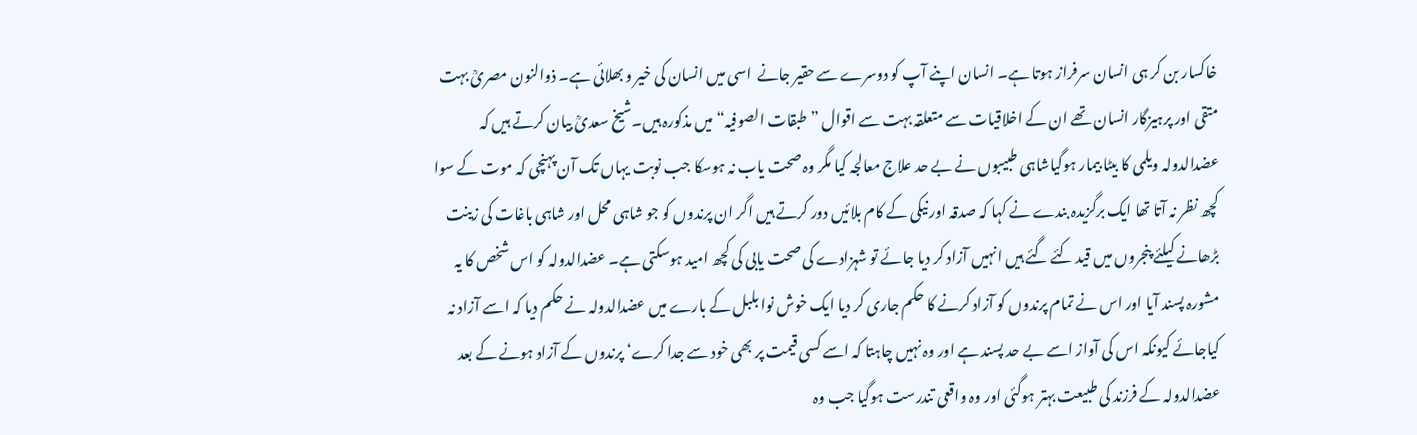خاکسار بن کر ہی انسان سرفراز ہوتا ہے۔ انسان اپنے آپ کو دوسرے سے حقیر جانے  اسی میں انسان کی خیر و بھلائی ہے۔ ذوالنون مصریؒ بہت متقی اور پرہیزگار انسان تھے ان کے اخلاقیات سے متعلقہ بہت سے اقوال ”طبقات الصوفیہ“ میں مذکورہ ہیں۔شیخ سعدیؒ بیان کرتے ہیں کہ عضدالدولہ ویلمی کا بیٹا بیمار ہوگیاشاہی طبیبوں نے بے حد علاج معالجہ کیا مگر وہ صحت یاب نہ ہوسکا جب نوبت یہاں تک آن پہنچی کہ موت کے سوا کچھ نظر نہ آتا تھا ایک برگزیدہ بندے نے کہا کہ صدقہ اور نیکی کے کام بلائیں دور کرتے ہیں اگر ان پرندوں کو جو شاہی محل اور شاہی باغات کی زینت بڑھانے کیلئے پنجروں میں قید کئے گئے ہیں انہیں آزاد کر دیا جائے تو شہزادے کی صحت یابی کی کچھ امید ہوسکتی ہے۔ عضدالدولہ کو اس شخص کا یہ مشورہ پسند آیا اور اس نے تمام پرندوں کو آزاد کرنے کا حکم جاری کر دیا ایک خوش نوا بلبل کے بارے میں عضدالدولہ نے حکم دیا کہ اسے آزاد نہ کیاجائے کیونکہ اس کی آواز اسے بے حد پسند ہے اور وہ نہیں چاہتا کہ اسے کسی قیمت پر بھی خود سے جدا کرے‘ پرندوں کے آزاد ہونے کے بعد عضدالدولہ کے فرزند کی طبیعت بہتر ہوگئی اور وہ واقعی تندرست ہوگیا جب وہ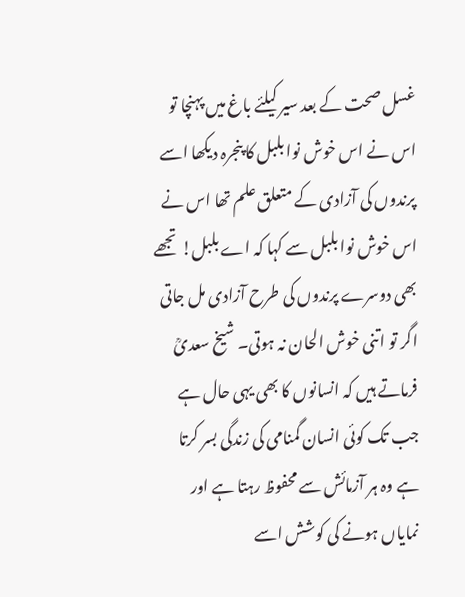غسل صحت کے بعد سیر کیلئے باغ میں پہنچا تو اس نے اس خوش نوا بلبل کا پنجرہ دیکھا اسے پرندوں کی آزادی کے متعلق علم تھا اس نے اس خوش نوا بلبل سے کہا کہ اے بلبل! تجھے بھی دوسرے پرندوں کی طرح آزادی مل جاتی اگر تو اتنی خوش الحان نہ ہوتی۔ شیخ سعدیؒ فرماتے ہیں کہ انسانوں کا بھی یہی حال ہے جب تک کوئی انسان گمنامی کی زندگی بسر کرتا ہے وہ ہر آزمائش سے محفوظ رہتا ہے اور نمایاں ہونے کی کوشش اسے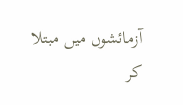آزمائشوں میں مبتلا کر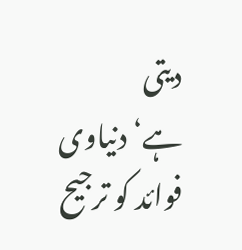دیتی ہے‘دنیاوی فوائد کو ترجیح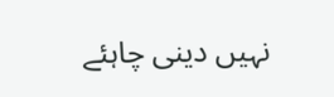نہیں دینی چاہئے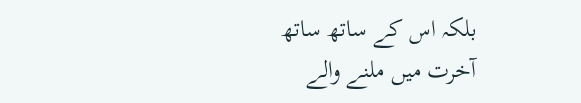بلکہ اس کے ساتھ ساتھ آخرت میں ملنے والے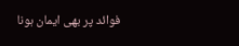فوائد پر بھی ایمان ہونا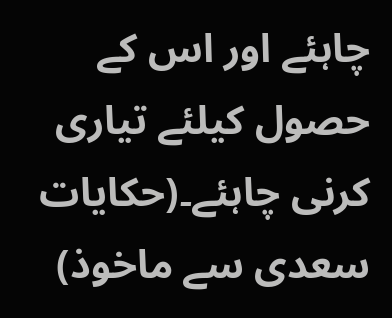چاہئے اور اس کے حصول کیلئے تیاری کرنی چاہئے۔(حکایات سعدی سے ماخوذ)